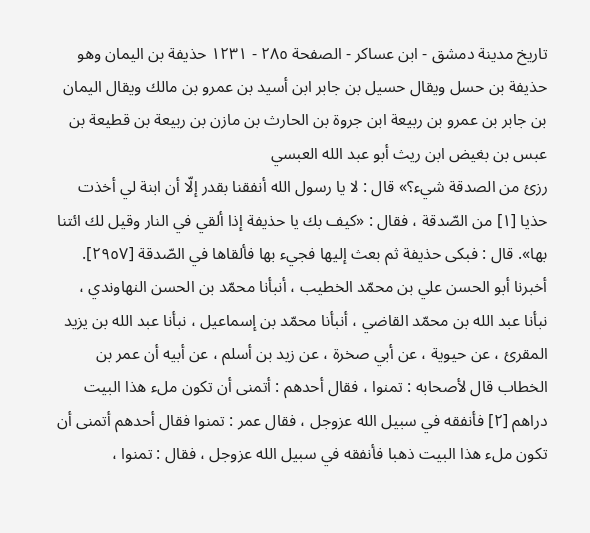تاريخ مدينة دمشق - ابن عساكر - الصفحة ٢٨٥ - ١٢٣١ حذيفة بن اليمان وهو حذيفة بن حسل ويقال حسيل بن جابر ابن أسيد بن عمرو بن مالك ويقال اليمان بن جابر بن عمرو بن ربيعة ابن جروة بن الحارث بن مازن بن ربيعة بن قطيعة بن عبس بن بغيض ابن ريث أبو عبد الله العبسي
رزئ من الصدقة شيء؟» قال : لا يا رسول الله أنفقنا بقدر إلّا أن ابنة لي أخذت حذيا [١] من الصّدقة ، فقال : «كيف بك يا حذيفة إذا ألقي في النار وقيل لك ائتنا بها». قال : فبكى حذيفة ثم بعث إليها فجيء بها فألقاها في الصّدقة [٢٩٥٧].
أخبرنا أبو الحسن علي بن محمّد الخطيب ، أنبأنا محمّد بن الحسن النهاوندي ، نبأنا عبد الله بن محمّد القاضي ، أنبأنا محمّد بن إسماعيل ، نبأنا عبد الله بن يزيد المقرئ ، عن حيوية ، عن أبي صخرة ، عن زيد بن أسلم ، عن أبيه أن عمر بن الخطاب قال لأصحابه : تمنوا ، فقال أحدهم : أتمنى أن تكون ملء هذا البيت دراهم [٢] فأنفقه في سبيل الله عزوجل ، فقال عمر : تمنوا فقال أحدهم أتمنى أن تكون ملء هذا البيت ذهبا فأنفقه في سبيل الله عزوجل ، فقال : تمنوا ،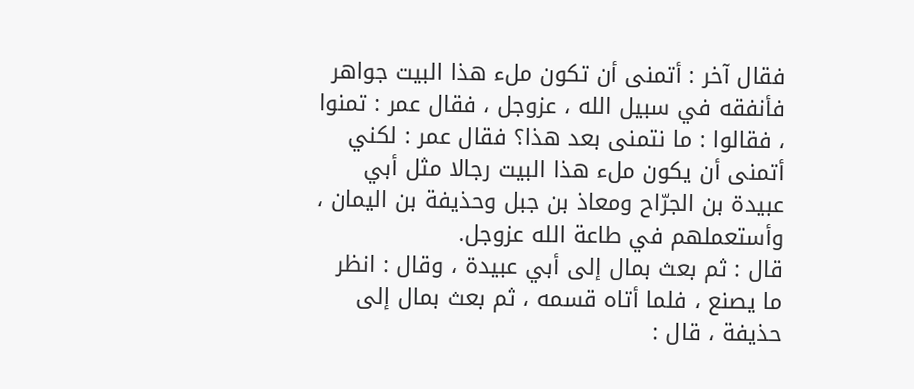فقال آخر : أتمنى أن تكون ملء هذا البيت جواهر فأنفقه في سبيل الله ، عزوجل ، فقال عمر : تمنوا ، فقالوا : ما نتمنى بعد هذا؟ فقال عمر : لكني أتمنى أن يكون ملء هذا البيت رجالا مثل أبي عبيدة بن الجرّاح ومعاذ بن جبل وحذيفة بن اليمان ، وأستعملهم في طاعة الله عزوجل.
قال : ثم بعث بمال إلى أبي عبيدة ، وقال : انظر ما يصنع ، فلما أتاه قسمه ، ثم بعث بمال إلى حذيفة ، قال :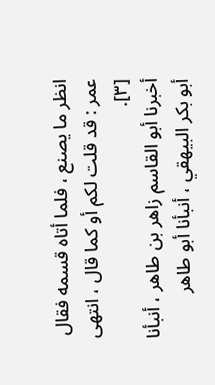انظر ما يصنع ، فلما أتاه قسمه فقال عمر : قد قلت لكم أو كما قال ، انتهى [٣].
أخبرنا أبو القاسم زاهر بن طاهر ، أنبأنا أبو بكر البيهقي ، أنبأنا أبو طاهر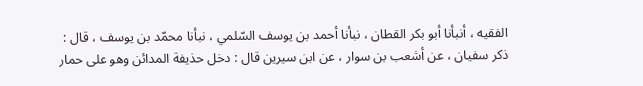الفقيه ، أنبأنا أبو بكر القطان ، نبأنا أحمد بن يوسف السّلمي ، نبأنا محمّد بن يوسف ، قال : ذكر سفيان ، عن أشعب بن سوار ، عن ابن سيرين قال : دخل حذيفة المدائن وهو على حمار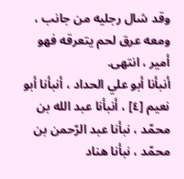وقد شال رجليه من جانب ، ومعه عرق لحم يتعرقه فهو أمير ، انتهى.
أنبأنا أبو علي الحداد ، أنبأنا أبو نعيم [٤] ، أنبأنا عبد الله بن محمّد ، نبأنا عبد الرّحمن بن محمّد ، نبأنا هناد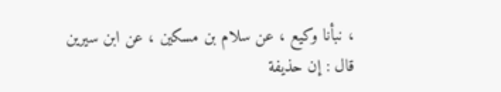، نبأنا وكيع ، عن سلام بن مسكين ، عن ابن سيرين قال : إن حذيفة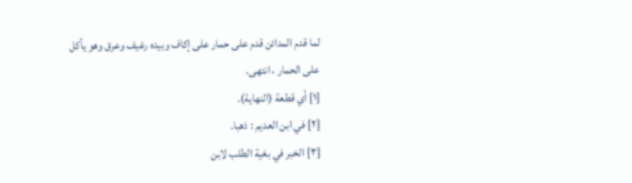لما قدم المدائن قدم على حمار على إكاف وبيده رغيف وعرق وهو يأكل على الحمار ، انتهى.
[١] أي قطعة (النهاية).
[٢] في ابن العديم : ذهبا.
[٣] الخبر في بغية الطلب لابن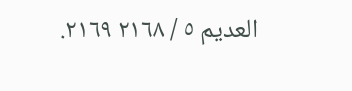العديم ٥ / ٢١٦٨ ٢١٦٩.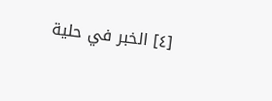[٤] الخبر في حلية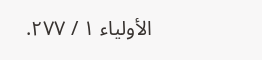الأولياء ١ / ٢٧٧.